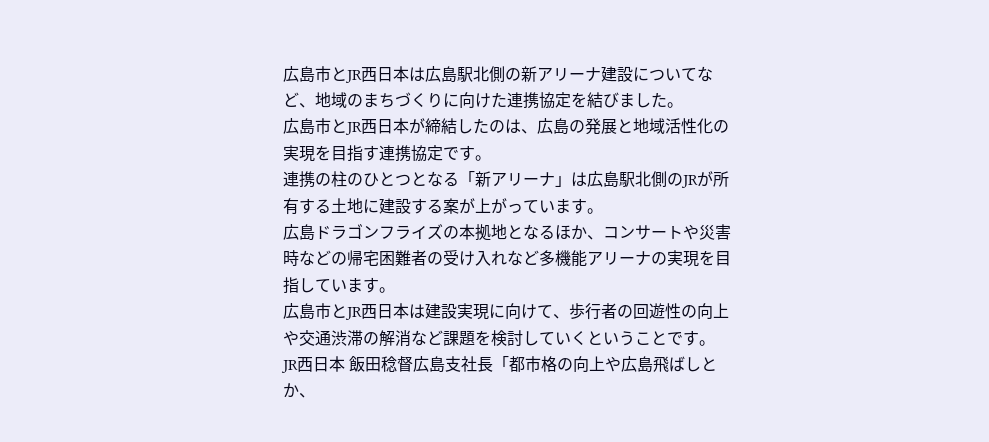広島市とJR西日本は広島駅北側の新アリーナ建設についてなど、地域のまちづくりに向けた連携協定を結びました。
広島市とJR西日本が締結したのは、広島の発展と地域活性化の実現を目指す連携協定です。
連携の柱のひとつとなる「新アリーナ」は広島駅北側のJRが所有する土地に建設する案が上がっています。
広島ドラゴンフライズの本拠地となるほか、コンサートや災害時などの帰宅困難者の受け入れなど多機能アリーナの実現を目指しています。
広島市とJR西日本は建設実現に向けて、歩行者の回遊性の向上や交通渋滞の解消など課題を検討していくということです。
JR西日本 飯田稔督広島支社長「都市格の向上や広島飛ばしとか、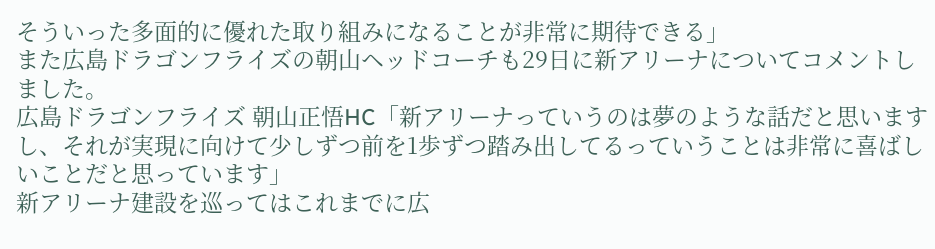そういった多面的に優れた取り組みになることが非常に期待できる」
また広島ドラゴンフライズの朝山ヘッドコーチも29日に新アリーナについてコメントしました。
広島ドラゴンフライズ 朝山正悟HC「新アリーナっていうのは夢のような話だと思いますし、それが実現に向けて少しずつ前を1歩ずつ踏み出してるっていうことは非常に喜ばしいことだと思っています」
新アリーナ建設を巡ってはこれまでに広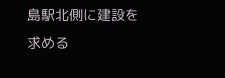島駅北側に建設を求める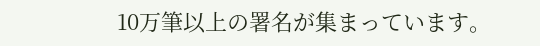10万筆以上の署名が集まっています。